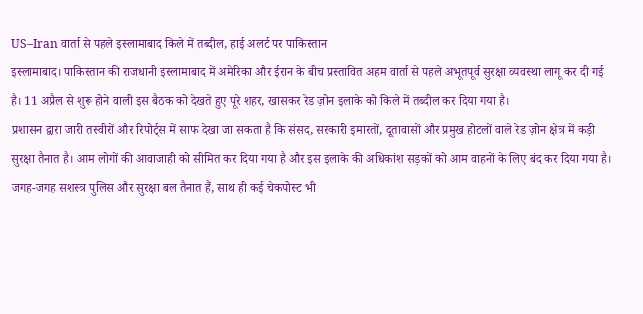US–Iran वार्ता से पहले इस्लामाबाद किले में तब्दील, हाई अलर्ट पर पाकिस्तान
इस्लामाबाद। पाकिस्तान की राजधानी इस्लामाबाद में अमेरिका और ईरान के बीच प्रस्तावित अहम वार्ता से पहले अभूतपूर्व सुरक्षा व्यवस्था लागू कर दी गई है। 11 अप्रैल से शुरू होने वाली इस बैठक को देखते हुए पूरे शहर, खासकर रेड ज़ोन इलाके को किले में तब्दील कर दिया गया है।
प्रशासन द्वारा जारी तस्वीरों और रिपोर्ट्स में साफ देखा जा सकता है कि संसद, सरकारी इमारतों, दूतावासों और प्रमुख होटलों वाले रेड ज़ोन क्षेत्र में कड़ी सुरक्षा तैनात है। आम लोगों की आवाजाही को सीमित कर दिया गया है और इस इलाके की अधिकांश सड़कों को आम वाहनों के लिए बंद कर दिया गया है। जगह-जगह सशस्त्र पुलिस और सुरक्षा बल तैनात हैं, साथ ही कई चेकपोस्ट भी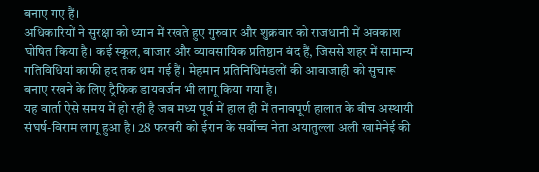बनाए गए हैं।
अधिकारियों ने सुरक्षा को ध्यान में रखते हुए गुरुवार और शुक्रवार को राजधानी में अवकाश घोषित किया है। कई स्कूल, बाजार और व्यावसायिक प्रतिष्ठान बंद हैं, जिससे शहर में सामान्य गतिविधियां काफी हद तक थम गई हैं। मेहमान प्रतिनिधिमंडलों की आवाजाही को सुचारू बनाए रखने के लिए ट्रैफिक डायवर्जन भी लागू किया गया है।
यह वार्ता ऐसे समय में हो रही है जब मध्य पूर्व में हाल ही में तनावपूर्ण हालात के बीच अस्थायी संघर्ष-विराम लागू हुआ है। 28 फरवरी को ईरान के सर्वोच्च नेता अयातुल्ला अली खामेनेई की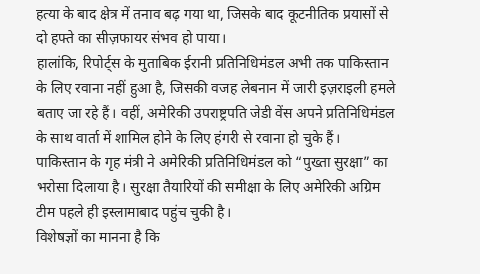हत्या के बाद क्षेत्र में तनाव बढ़ गया था, जिसके बाद कूटनीतिक प्रयासों से दो हफ्ते का सीज़फायर संभव हो पाया।
हालांकि, रिपोर्ट्स के मुताबिक ईरानी प्रतिनिधिमंडल अभी तक पाकिस्तान के लिए रवाना नहीं हुआ है, जिसकी वजह लेबनान में जारी इज़राइली हमले बताए जा रहे हैं। वहीं, अमेरिकी उपराष्ट्रपति जेडी वेंस अपने प्रतिनिधिमंडल के साथ वार्ता में शामिल होने के लिए हंगरी से रवाना हो चुके हैं।
पाकिस्तान के गृह मंत्री ने अमेरिकी प्रतिनिधिमंडल को “पुख्ता सुरक्षा” का भरोसा दिलाया है। सुरक्षा तैयारियों की समीक्षा के लिए अमेरिकी अग्रिम टीम पहले ही इस्लामाबाद पहुंच चुकी है।
विशेषज्ञों का मानना है कि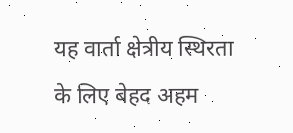यह वार्ता क्षेत्रीय स्थिरता के लिए बेहद अहम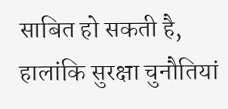साबित हो सकती है, हालांकि सुरक्षा चुनौतियां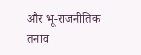और भू-राजनीतिक तनाव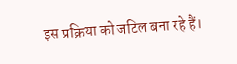इस प्रक्रिया को जटिल बना रहे हैं।